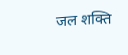जल शक्ति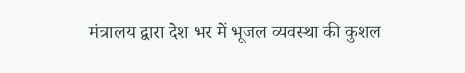मंत्रालय द्वारा देश भर में भूजल व्यवस्था की कुशल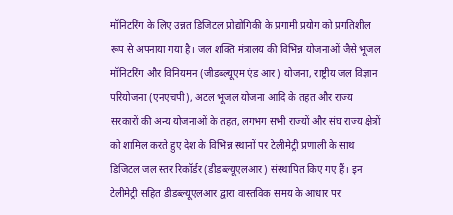मॉनिटरिंग के लिए उन्नत डिजिटल प्रोद्योगिकी के प्रगामी प्रयोग को प्रगतिशील रूप से अपनाया गया है। जल शक्ति मंत्रालय की विभिन्न योजनाओं जैसे भूजल मॉनिटरिंग और विनियमन (जीडब्ल्यूएम एंड आर) योजना, राष्ट्रीय जल विज्ञान परियोजना (एनएचपी), अटल भूजल योजना आदि के तहत और राज्य सरकारों की अन्य योजनाओं के तहत, लगभग सभी राज्यों और संघ राज्य क्षेत्रों को शामिल करते हुए देश के विभिन्न स्थानों पर टेलीमेट्री प्रणाली के साथ डिजिटल जल स्तर रिकॉर्डर (डीडब्ल्यूएलआर) संस्थापित किए गए हैं। इन टेलीमेट्री सहित डीडब्ल्यूएलआर द्वारा वास्तविक समय के आधार पर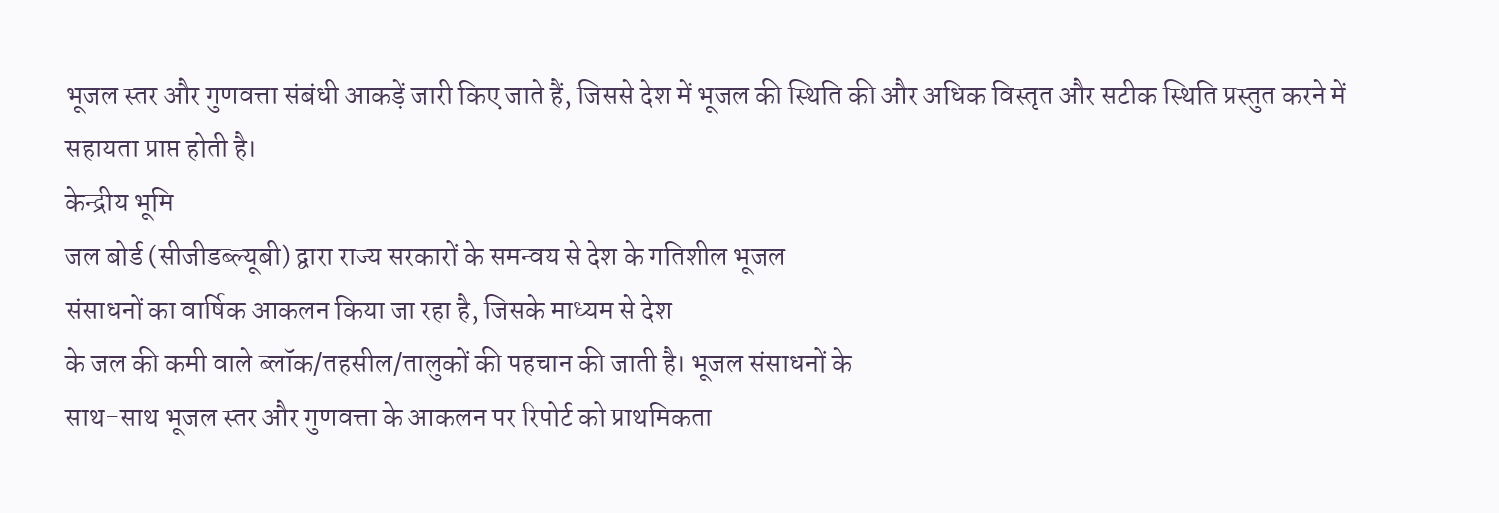भूजल स्तर और गुणवत्ता संबंधी आकड़ें जारी किए जाते हैं, जिससे देश में भूजल की स्थिति की और अधिक विस्तृत और सटीक स्थिति प्रस्तुत करने में सहायता प्राप्त होती है।
केन्द्रीय भूमि
जल बोर्ड (सीजीडब्ल्यूबी) द्वारा राज्य सरकारों के समन्वय से देश के गतिशील भूजल
संसाधनों का वार्षिक आकलन किया जा रहा है, जिसके माध्यम से देश
के जल की कमी वाले ब्लॉक/तहसील/तालुकों की पहचान की जाती है। भूजल संसाधनों के
साथ-साथ भूजल स्तर और गुणवत्ता के आकलन पर रिपोर्ट को प्राथमिकता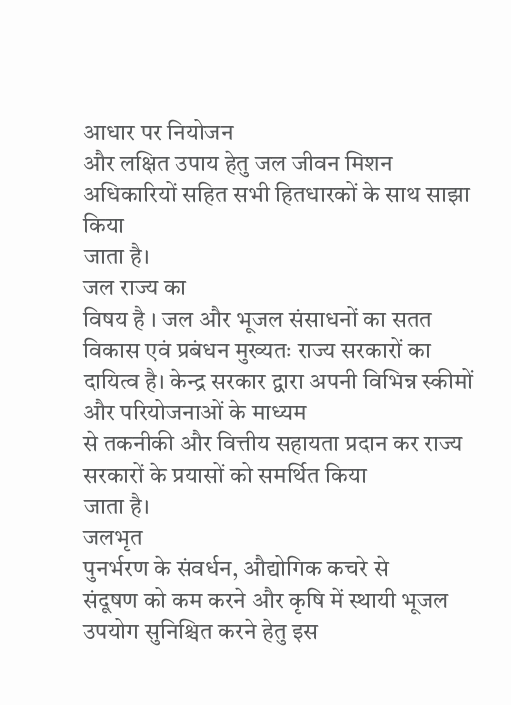आधार पर नियोजन
और लक्षित उपाय हेतु जल जीवन मिशन अधिकारियों सहित सभी हितधारकों के साथ साझा किया
जाता है।
जल राज्य का
विषय है । जल और भूजल संसाधनों का सतत विकास एवं प्रबंधन मुख्यतः राज्य सरकारों का
दायित्व है। केन्द्र सरकार द्वारा अपनी विभिन्न स्कीमों और परियोजनाओं के माध्यम
से तकनीकी और वित्तीय सहायता प्रदान कर राज्य सरकारों के प्रयासों को समर्थित किया
जाता है।
जलभृत
पुनर्भरण के संवर्धन, औद्योगिक कचरे से
संदूषण को कम करने और कृषि में स्थायी भूजल उपयोग सुनिश्चित करने हेतु इस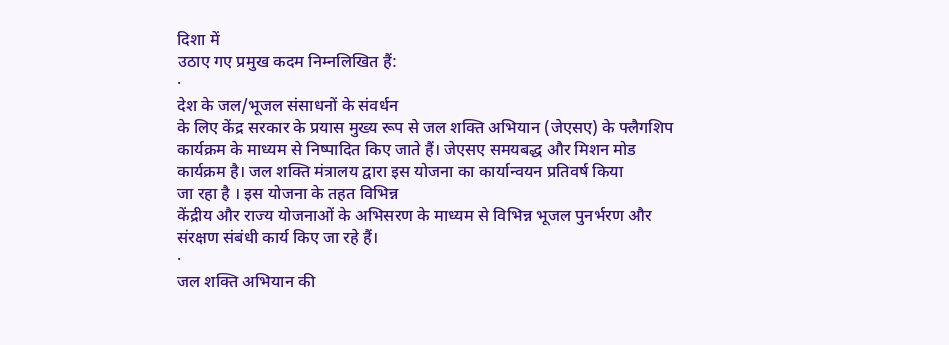दिशा में
उठाए गए प्रमुख कदम निम्नलिखित हैं:
·
देश के जल/भूजल संसाधनों के संवर्धन
के लिए केंद्र सरकार के प्रयास मुख्य रूप से जल शक्ति अभियान (जेएसए) के फ्लैगशिप
कार्यक्रम के माध्यम से निष्पादित किए जाते हैं। जेएसए समयबद्ध और मिशन मोड
कार्यक्रम है। जल शक्ति मंत्रालय द्वारा इस योजना का कार्यान्वयन प्रतिवर्ष किया
जा रहा है । इस योजना के तहत विभिन्न
केंद्रीय और राज्य योजनाओं के अभिसरण के माध्यम से विभिन्न भूजल पुनर्भरण और
संरक्षण संबंधी कार्य किए जा रहे हैं।
·
जल शक्ति अभियान की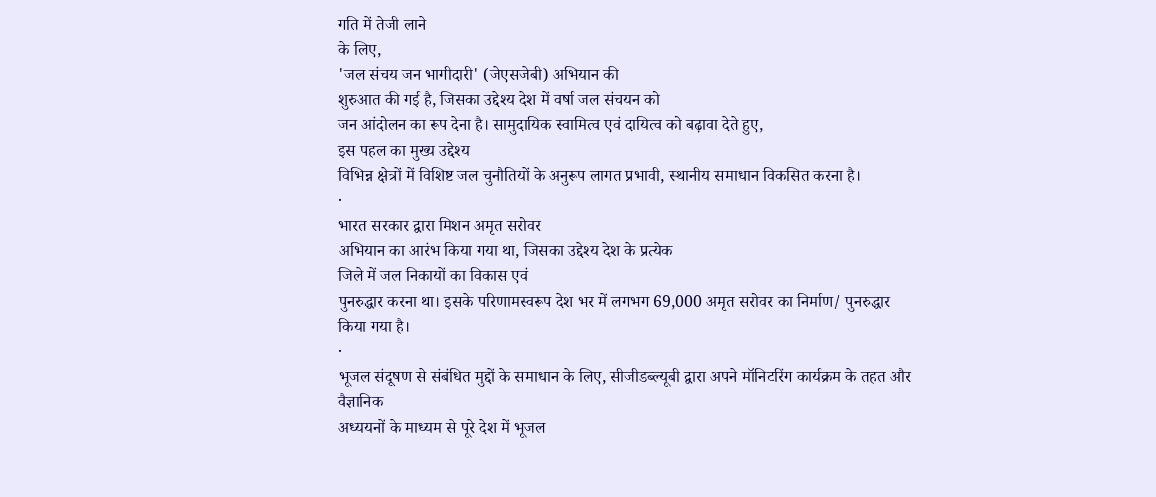गति में तेजी लाने
के लिए,
'जल संचय जन भागीदारी' (जेएसजेबी) अभियान की
शुरुआत की गई है, जिसका उद्देश्य देश में वर्षा जल संचयन को
जन आंदोलन का रूप देना है। सामुदायिक स्वामित्व एवं दायित्व को बढ़ावा देते हुए,
इस पहल का मुख्य उद्देश्य
विभिन्न क्षेत्रों में विशिष्ट जल चुनौतियों के अनुरूप लागत प्रभावी, स्थानीय समाधान विकसित करना है।
·
भारत सरकार द्वारा मिशन अमृत सरोवर
अभियान का आरंभ किया गया था, जिसका उद्देश्य देश के प्रत्येक
जिले में जल निकायों का विकास एवं
पुनरुद्धार करना था। इसके परिणामस्वरूप देश भर में लगभग 69,000 अमृत सरोवर का निर्माण/ पुनरुद्धार किया गया है।
·
भूजल संदूषण से संबंधित मुद्दों के समाधान के लिए, सीजीडब्ल्यूबी द्वारा अपने मॉनिटरिंग कार्यक्रम के तहत और वैज्ञानिक
अध्ययनों के माध्यम से पूरे देश में भूजल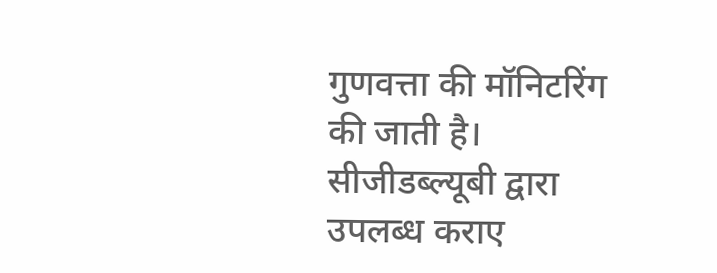गुणवत्ता की मॉनिटरिंग की जाती है।
सीजीडब्ल्यूबी द्वारा उपलब्ध कराए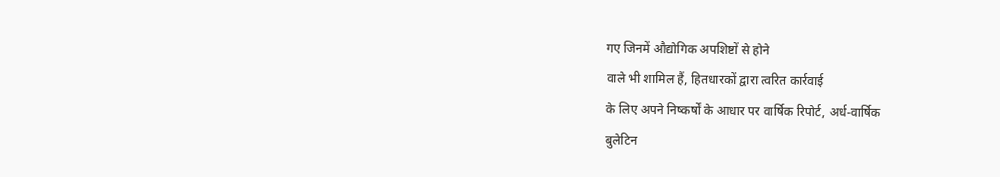गए जिनमें औद्योगिक अपशिष्टों से होने
वाले भी शामिल हैं, हितधारकों द्वारा त्वरित कार्रवाई
के लिए अपने निष्कर्षों के आधार पर वार्षिक रिपोर्ट, अर्ध-वार्षिक
बुलेटिन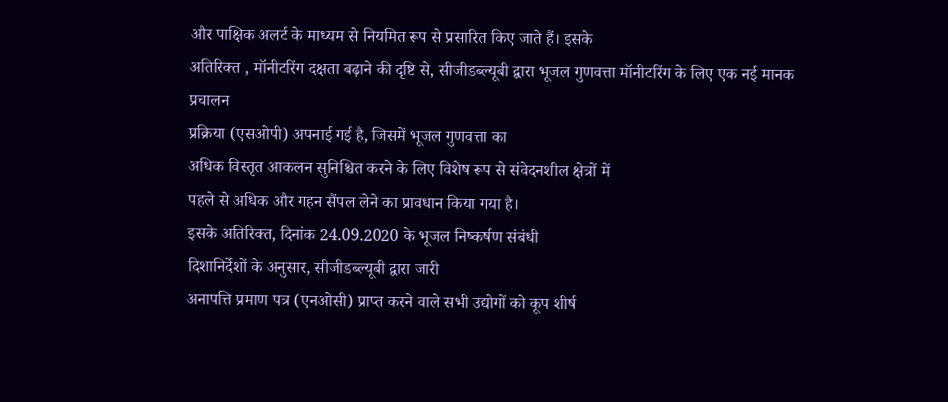और पाक्षिक अलर्ट के माध्यम से नियमित रूप से प्रसारित किए जाते हैं। इसके
अतिरिक्त , मॉनीटरिंग दक्षता बढ़ाने की दृष्टि से, सीजीडब्ल्यूबी द्वारा भूजल गुणवत्ता मॉनीटरिंग के लिए एक नई मानक प्रचालन
प्रक्रिया (एसओपी) अपनाई गई है, जिसमें भूजल गुणवत्ता का
अधिक विस्तृत आकलन सुनिश्चित करने के लिए विशेष रूप से संवेदनशील क्षेत्रों में
पहले से अधिक और गहन सैंपल लेने का प्रावधान किया गया है।
इसके अतिरिक्त, दिनांक 24.09.2020 के भूजल निष्कर्षण संबंधी
दिशानिर्देशों के अनुसार, सीजीडब्ल्यूबी द्वारा जारी
अनापत्ति प्रमाण पत्र (एनओसी) प्राप्त करने वाले सभी उद्योगों को कूप शीर्ष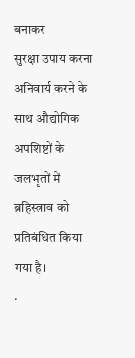बनाकर
सुरक्षा उपाय करना अनिवार्य करने के साथ औद्योगिक अपशिष्टों के जलभृतों में
ब्रहिस्त्राव को प्रतिबंधित किया गया है।
·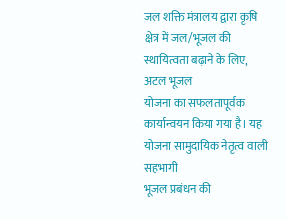जल शक्ति मंत्रालय द्वारा कृषि
क्षेत्र में जल/भूजल की स्थायित्वता बढ़ाने के लिए, अटल भूजल
योजना का सफलतापूर्वक कार्यान्वयन किया गया है। यह योजना सामुदायिक नेतृत्व वाली सहभागी
भूजल प्रबंधन की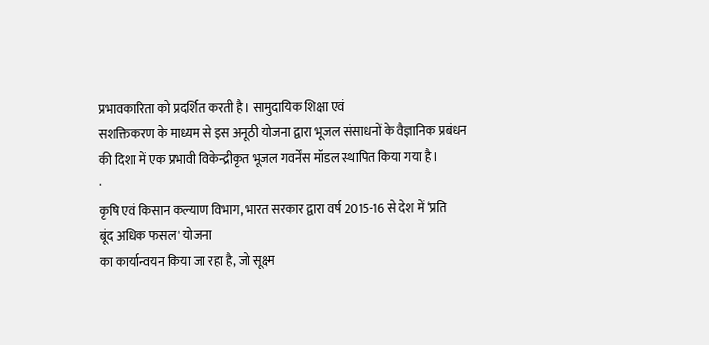प्रभावकारिता को प्रदर्शित करती है। सामुदायिक शिक्षा एवं
सशक्तिकरण के माध्यम से इस अनूठी योजना द्वारा भूजल संसाधनों के वैज्ञानिक प्रबंधन
की दिशा में एक प्रभावी विकेन्द्रीकृत भूजल गवर्नेंस मॉडल स्थापित किया गया है।
·
कृषि एवं किसान कल्याण विभाग, भारत सरकार द्वारा वर्ष 2015-16 से देश में ‘प्रति
बूंद अधिक फसल' योजना
का कार्यान्वयन किया जा रहा है, जो सूक्ष्म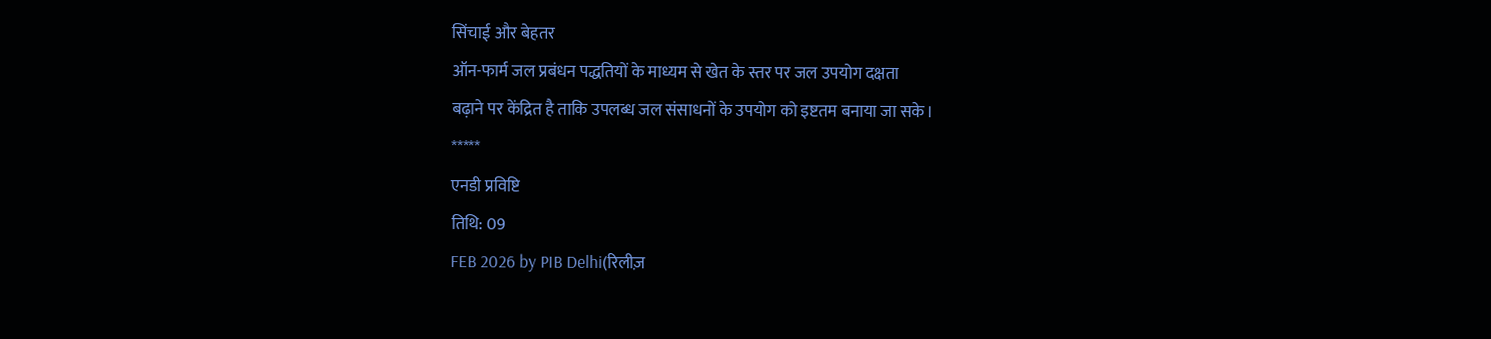सिंचाई और बेहतर
ऑन-फार्म जल प्रबंधन पद्धतियों के माध्यम से खेत के स्तर पर जल उपयोग दक्षता
बढ़ाने पर केंद्रित है ताकि उपलब्ध जल संसाधनों के उपयोग को इष्टतम बनाया जा सके।
*****
एनडी प्रविष्टि
तिथि: 09
FEB 2026 by PIB Delhi(रिलीज़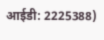आईडी: 2225388)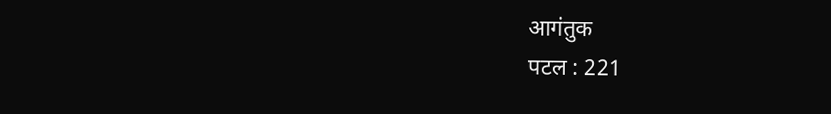आगंतुक
पटल : 221